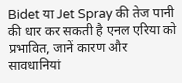Bidet या Jet Spray की तेज पानी की धार कर सकती है एनल एरिया को प्रभावित, जानें कारण और सावधानियां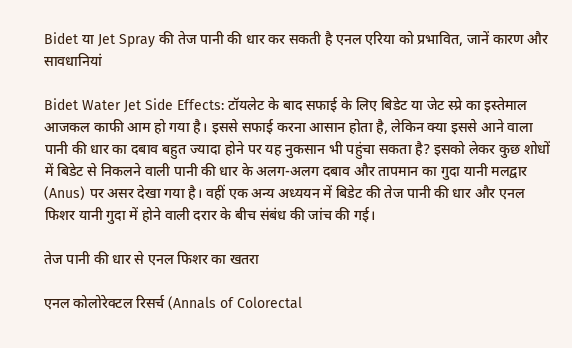Bidet या Jet Spray की तेज पानी की धार कर सकती है एनल एरिया को प्रभावित, जानें कारण और सावधानियां

Bidet Water Jet Side Effects: टॉयलेट के बाद सफाई के लिए बिडेट या जेट स्प्रे का इस्तेमाल आजकल काफी आम हो गया है। इससे सफाई करना आसान होता है, लेकिन क्या इससे आने वाला पानी की धार का दबाव बहुत ज्यादा होने पर यह नुकसान भी पहुंचा सकता है? इसको लेकर कुछ शोधों में बिडेट से निकलने वाली पानी की धार के अलग-अलग दबाव और तापमान का गुदा यानी मलद्वार (Anus) पर असर देखा गया है। वहीं एक अन्य अध्ययन में बिडेट की तेज पानी की धार और एनल फिशर यानी गुदा में होने वाली दरार के बीच संबंध की जांच की गई।

तेज पानी की धार से एनल फिशर का खतरा

एनल कोलोरेक्टल रिसर्च (Annals of Colorectal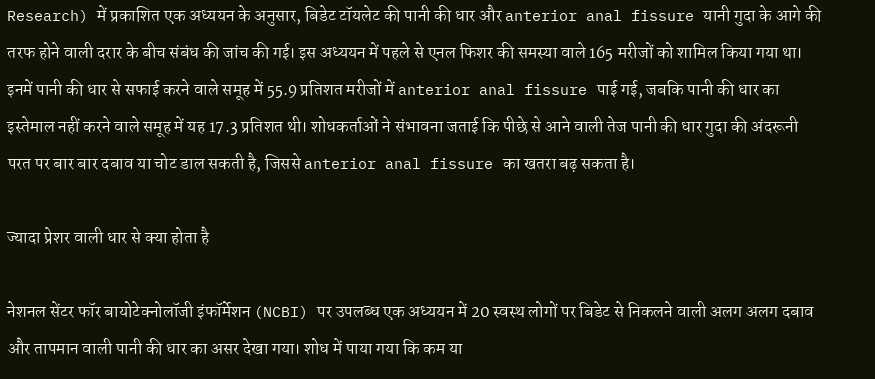Research) में प्रकाशित एक अध्ययन के अनुसार, बिडेट टॉयलेट की पानी की धार और anterior anal fissure यानी गुदा के आगे की तरफ होने वाली दरार के बीच संबंध की जांच की गई। इस अध्ययन में पहले से एनल फिशर की समस्या वाले 165 मरीजों को शामिल किया गया था। इनमें पानी की धार से सफाई करने वाले समूह में 55.9 प्रतिशत मरीजों में anterior anal fissure पाई गई, जबकि पानी की धार का इस्तेमाल नहीं करने वाले समूह में यह 17.3 प्रतिशत थी। शोधकर्ताओं ने संभावना जताई कि पीछे से आने वाली तेज पानी की धार गुदा की अंदरूनी परत पर बार बार दबाव या चोट डाल सकती है, जिससे anterior anal fissure का खतरा बढ़ सकता है।

ज्यादा प्रेशर वाली धार से क्या होता है

नेशनल सेंटर फॉर बायोटेक्नोलॉजी इंफॉर्मेशन (NCBI) पर उपलब्ध एक अध्ययन में 20 स्वस्थ लोगों पर बिडेट से निकलने वाली अलग अलग दबाव और तापमान वाली पानी की धार का असर देखा गया। शोध में पाया गया कि कम या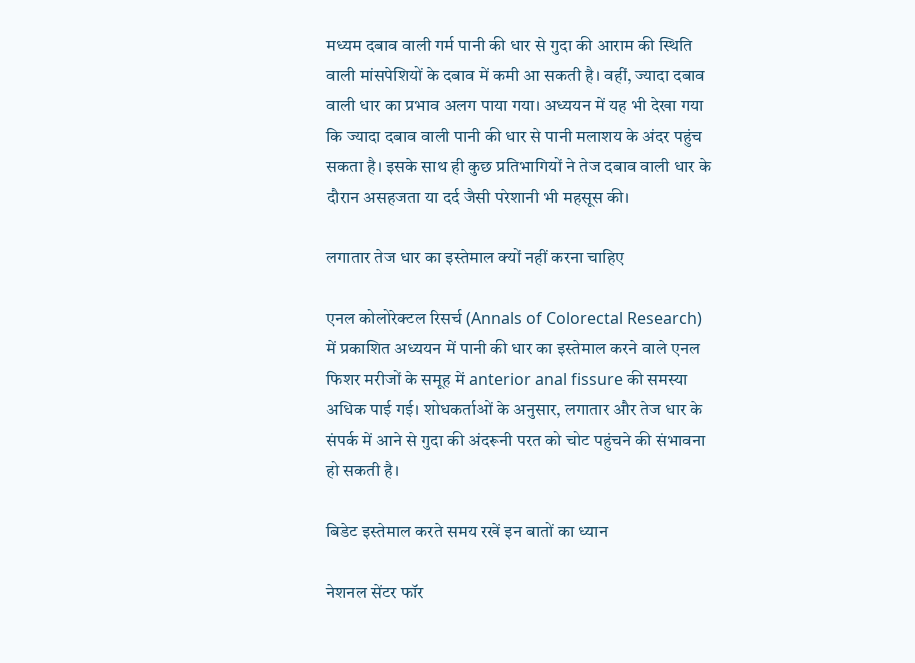मध्यम दबाव वाली गर्म पानी की धार से गुदा की आराम की स्थिति वाली मांसपेशियों के दबाव में कमी आ सकती है। वहीं, ज्यादा दबाव वाली धार का प्रभाव अलग पाया गया। अध्ययन में यह भी देखा गया कि ज्यादा दबाव वाली पानी की धार से पानी मलाशय के अंदर पहुंच सकता है। इसके साथ ही कुछ प्रतिभागियों ने तेज दबाव वाली धार के दौरान असहजता या दर्द जैसी परेशानी भी महसूस की।

लगातार तेज धार का इस्तेमाल क्यों नहीं करना चाहिए

एनल कोलोरेक्टल रिसर्च (Annals of Colorectal Research) में प्रकाशित अध्ययन में पानी की धार का इस्तेमाल करने वाले एनल फिशर मरीजों के समूह में anterior anal fissure की समस्या अधिक पाई गई। शोधकर्ताओं के अनुसार, लगातार और तेज धार के संपर्क में आने से गुदा की अंदरूनी परत को चोट पहुंचने की संभावना हो सकती है।

बिडेट इस्तेमाल करते समय रखें इन बातों का ध्यान

नेशनल सेंटर फॉर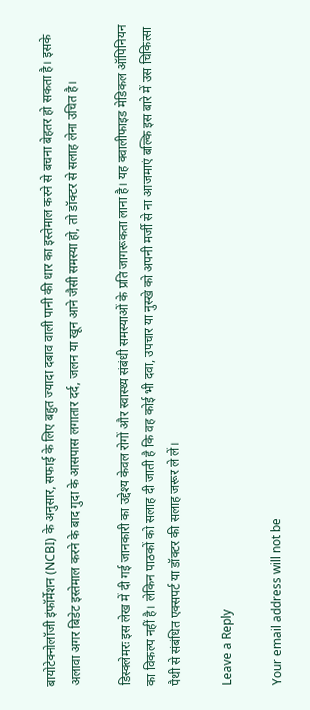बायोटेक्नोलॉजी इंफॉर्मेशन (NCBI) के अनुसार, सफाई के लिए बहुत ज्यादा दबाव वाली पानी की धार का इस्तेमाल करने से बचना बेहतर हो सकता है। इसके अलावा अगर बिडेट इस्तेमाल करने के बाद गुदा के आसपास लगातार दर्द, जलन या खून आने जैसी समस्या हो, तो डॉक्टर से सलाह लेना उचित है।

डिस्क्लेमरः इस लेख में दी गई जानकारी का उद्देश्य केवल रोगों और स्वास्थ्य संबंधी समस्याओं के प्रति जागरूकता लाना है। यह क्वालीफाइड मेडिकल ऑपिनियन का विकल्प नहीं है। लेकिन पाठकों को सलाह दी जाती है कि वह कोई भी दवा, उपचार या नुस्खे को अपनी मर्जी से ना आजमाएं बल्कि इस बारे में उस चिकित्सा पैथी से संबंधित एक्सपर्ट या डॉक्टर की सलाह जरूर ले लें।

Leave a Reply

Your email address will not be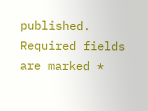published. Required fields are marked *